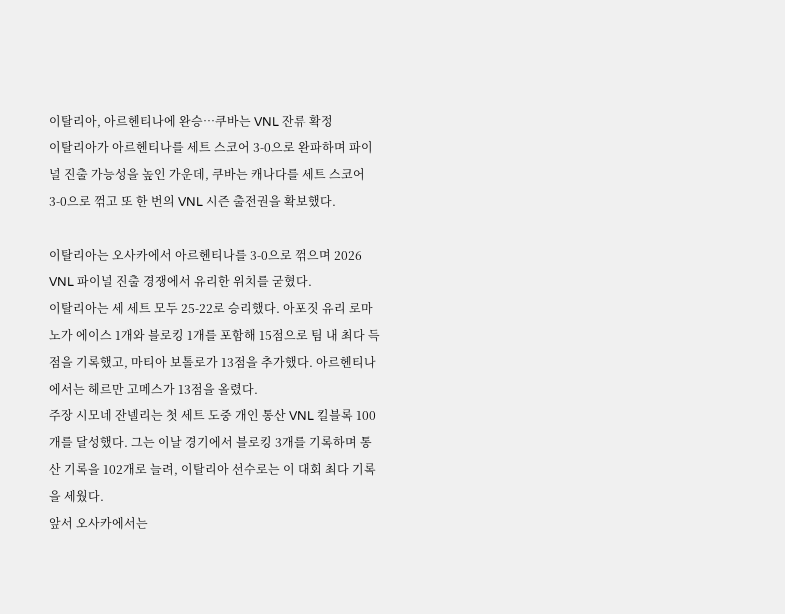이탈리아, 아르헨티나에 완승…쿠바는 VNL 잔류 확정
이탈리아가 아르헨티나를 세트 스코어 3-0으로 완파하며 파이널 진출 가능성을 높인 가운데, 쿠바는 캐나다를 세트 스코어 3-0으로 꺾고 또 한 번의 VNL 시즌 출전권을 확보했다.

이탈리아는 오사카에서 아르헨티나를 3-0으로 꺾으며 2026 VNL 파이널 진출 경쟁에서 유리한 위치를 굳혔다.
이탈리아는 세 세트 모두 25-22로 승리했다. 아포짓 유리 로마노가 에이스 1개와 블로킹 1개를 포함해 15점으로 팀 내 최다 득점을 기록했고, 마티아 보톨로가 13점을 추가했다. 아르헨티나에서는 헤르만 고메스가 13점을 올렸다.
주장 시모네 잔넬리는 첫 세트 도중 개인 통산 VNL 킬블록 100개를 달성했다. 그는 이날 경기에서 블로킹 3개를 기록하며 통산 기록을 102개로 늘려, 이탈리아 선수로는 이 대회 최다 기록을 세웠다.
앞서 오사카에서는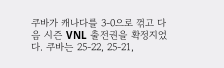쿠바가 캐나다를 3-0으로 꺾고 다음 시즌 VNL 출전권을 확정지었다. 쿠바는 25-22, 25-21,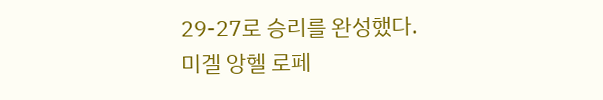29-27로 승리를 완성했다.
미겔 앙헬 로페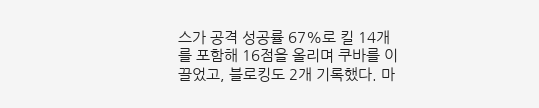스가 공격 성공률 67%로 킬 14개를 포함해 16점을 올리며 쿠바를 이끌었고, 블로킹도 2개 기록했다. 마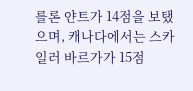를론 얀트가 14점을 보탰으며, 캐나다에서는 스카일러 바르가가 15점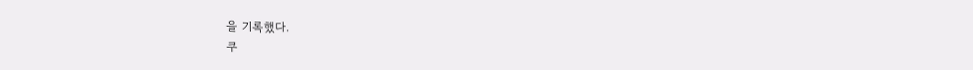을 기록했다.
쿠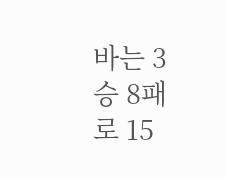바는 3승 8패로 15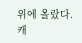위에 올랐다. 캐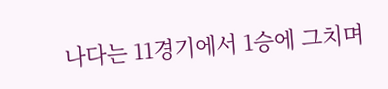나다는 11경기에서 1승에 그치며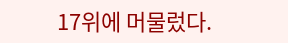17위에 머물렀다.